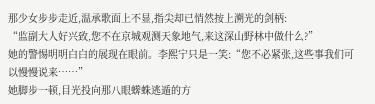那少女步步走近,温承歌面上不显,指尖却已悄然按上溯光的剑柄:
“监副大人好兴致,您不在京城观测天象地气,来这深山野林中做什么?”
她的警惕明明白白的展现在眼前。李熙宁只是一笑:“您不必紧张,这些事我们可以慢慢说来……”
她脚步一顿,目光投向那八眼蠎蛛逃遁的方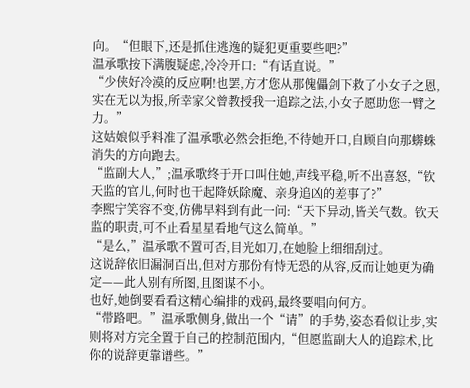向。“但眼下,还是抓住逃逸的疑犯更重要些吧?”
温承歌按下满腹疑虑,冷冷开口:“有话直说。”
“少侠好冷漠的反应啊!也罢,方才您从那傀儡剑下救了小女子之恩,实在无以为报,所幸家父曾教授我一追踪之法,小女子愿助您一臂之力。”
这姑娘似乎料准了温承歌必然会拒绝,不待她开口,自顾自向那蠎蛛消失的方向跑去。
“监副大人,”;温承歌终于开口叫住她,声线平稳,听不出喜怒,“钦天监的官儿,何时也干起降妖除魔、亲身追凶的差事了?”
李熙宁笑容不变,仿佛早料到有此一问:“天下异动,皆关气数。钦天监的职责,可不止看星星看地气这么简单。”
“是么,”温承歌不置可否,目光如刀,在她脸上细细刮过。
这说辞依旧漏洞百出,但对方那份有恃无恐的从容,反而让她更为确定——此人别有所图,且图谋不小。
也好,她倒要看看这精心编排的戏码,最终要唱向何方。
“带路吧。”温承歌侧身,做出一个“请”的手势,姿态看似让步,实则将对方完全置于自己的控制范围内,“但愿监副大人的追踪术,比你的说辞更靠谱些。”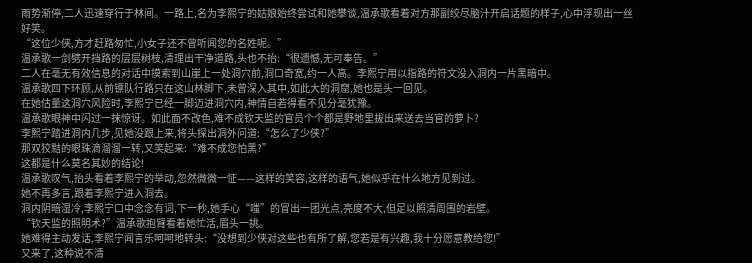雨势渐停,二人迅速穿行于林间。一路上,名为李熙宁的姑娘始终尝试和她攀谈,温承歌看着对方那副绞尽脑汁开启话题的样子,心中浮现出一丝好笑。
“这位少侠,方才赶路匆忙,小女子还不曾听闻您的名姓呢。”
温承歌一剑劈开挡路的层层树枝,清理出干净道路,头也不抬:“很遗憾,无可奉告。”
二人在毫无有效信息的对话中摸索到山崖上一处洞穴前,洞口奇宽,约一人高。李熙宁用以指路的符文没入洞内一片黑暗中。
温承歌四下环顾,从前镖队行路只在这山林脚下,未曾深入其中,如此大的洞窟,她也是头一回见。
在她估量这洞穴风险时,李熙宁已经一脚迈进洞穴内,神情自若得看不见分毫犹豫。
温承歌眼神中闪过一抹惊讶。如此面不改色,难不成钦天监的官员个个都是野地里拔出来送去当官的萝卜?
李熙宁踏进洞内几步,见她没跟上来,将头探出洞外问道:“怎么了少侠?”
那双狡黠的眼珠滴溜溜一转,又笑起来:“难不成您怕黑?”
这都是什么莫名其妙的结论!
温承歌叹气,抬头看着李熙宁的举动,忽然微微一怔——这样的笑容,这样的语气,她似乎在什么地方见到过。
她不再多言,跟着李熙宁进入洞去。
洞内阴暗湿冷,李熙宁口中念念有词,下一秒,她手心“嗤”的冒出一团光点,亮度不大,但足以照清周围的岩壁。
“钦天监的照明术?”温承歌抱臂看着她忙活,眉头一挑。
她难得主动发话,李熙宁闻言乐呵呵地转头:“没想到少侠对这些也有所了解,您若是有兴趣,我十分愿意教给您!”
又来了,这种说不清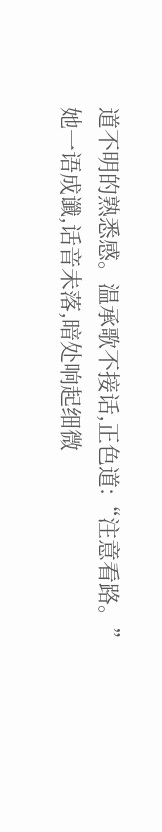道不明的熟悉感。温承歌不接话,正色道:“注意看路。”
她一语成谶,话音未落,暗处响起细微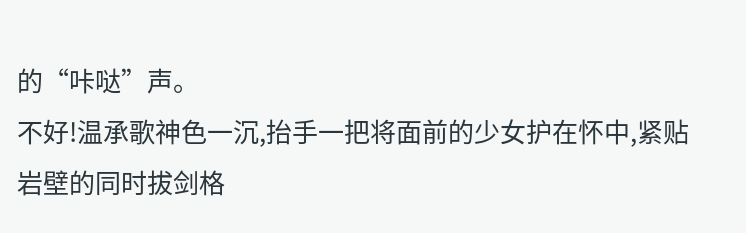的“咔哒”声。
不好!温承歌神色一沉,抬手一把将面前的少女护在怀中,紧贴岩壁的同时拔剑格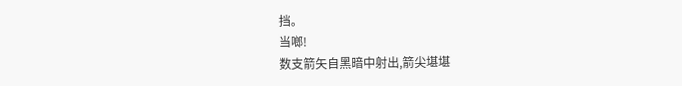挡。
当啷!
数支箭矢自黑暗中射出,箭尖堪堪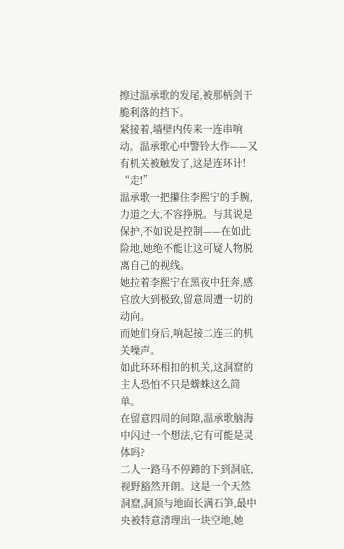擦过温承歌的发尾,被那柄剑干脆利落的挡下。
紧接着,墙壁内传来一连串响动。温承歌心中警铃大作——又有机关被触发了,这是连环计!
“走!”
温承歌一把攥住李熙宁的手腕,力道之大,不容挣脱。与其说是保护,不如说是控制——在如此险地,她绝不能让这可疑人物脱离自己的视线。
她拉着李熙宁在黑夜中狂奔,感官放大到极致,留意周遭一切的动向。
而她们身后,响起接二连三的机关噪声。
如此环环相扣的机关,这洞窟的主人恐怕不只是蠎蛛这么简单。
在留意四周的间隙,温承歌脑海中闪过一个想法,它有可能是灵体吗?
二人一路马不停蹄的下到洞底,视野豁然开朗。这是一个天然洞窟,洞顶与地面长满石笋,最中央被特意清理出一块空地,她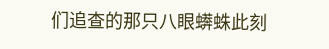们追查的那只八眼蠎蛛此刻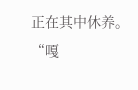正在其中休养。
“嘎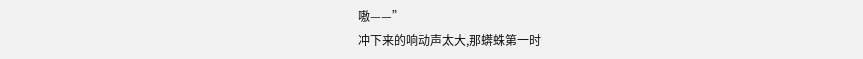嗷——”
冲下来的响动声太大,那蠎蛛第一时